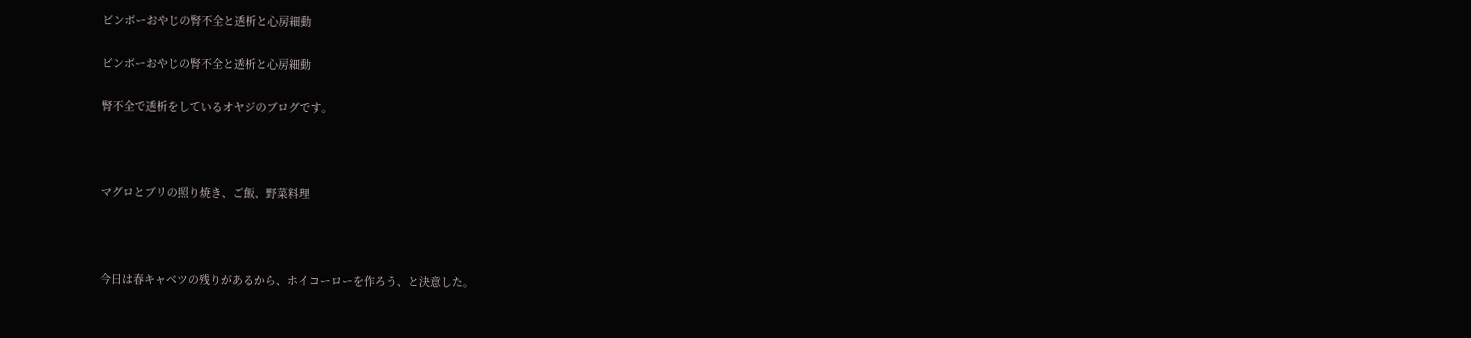ビンボーおやじの腎不全と透析と心房細動

ビンボーおやじの腎不全と透析と心房細動

腎不全で透析をしているオヤジのブログです。



マグロとブリの照り焼き、ご飯、野菜料理



今日は春キャベツの残りがあるから、ホイコーローを作ろう、と決意した。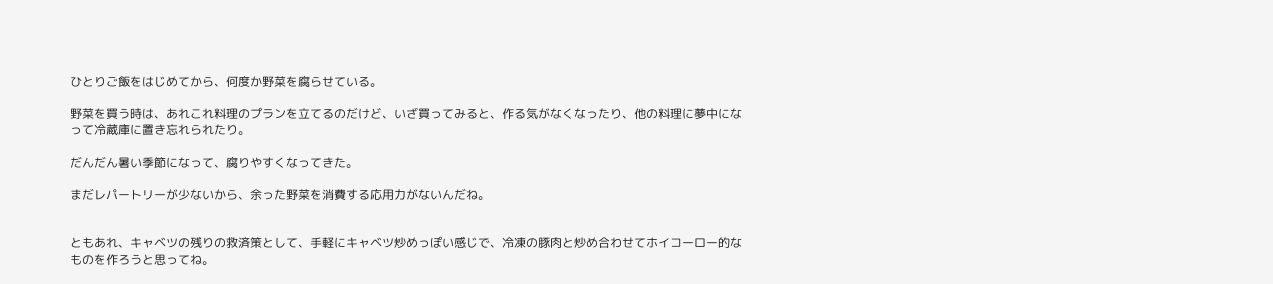ひとりご飯をはじめてから、何度か野菜を腐らせている。

野菜を買う時は、あれこれ料理のプランを立てるのだけど、いざ買ってみると、作る気がなくなったり、他の料理に夢中になって冷蔵庫に置き忘れられたり。

だんだん暑い季節になって、腐りやすくなってきた。

まだレパートリーが少ないから、余った野菜を消費する応用力がないんだね。


ともあれ、キャベツの残りの救済策として、手軽にキャベツ炒めっぽい感じで、冷凍の豚肉と炒め合わせてホイコーロー的なものを作ろうと思ってね。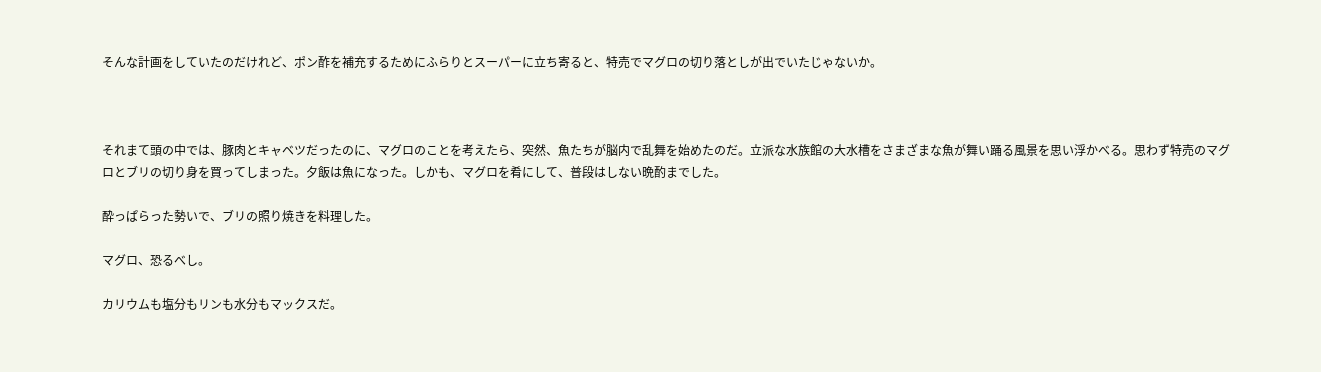そんな計画をしていたのだけれど、ポン酢を補充するためにふらりとスーパーに立ち寄ると、特売でマグロの切り落としが出でいたじゃないか。



それまて頭の中では、豚肉とキャベツだったのに、マグロのことを考えたら、突然、魚たちが脳内で乱舞を始めたのだ。立派な水族館の大水槽をさまざまな魚が舞い踊る風景を思い浮かべる。思わず特売のマグロとブリの切り身を買ってしまった。夕飯は魚になった。しかも、マグロを肴にして、普段はしない晩酌までした。

酔っぱらった勢いで、ブリの照り焼きを料理した。

マグロ、恐るべし。

カリウムも塩分もリンも水分もマックスだ。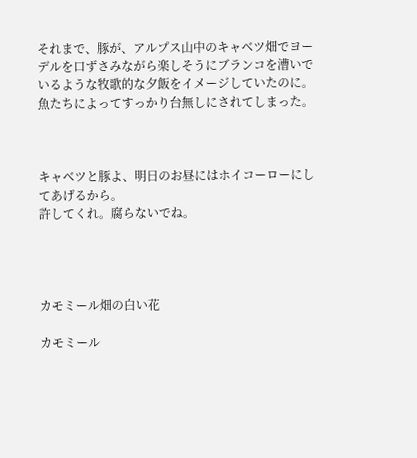それまで、豚が、アルプス山中のキャベツ畑でヨーデルを口ずさみながら楽しそうにブランコを漕いでいるような牧歌的な夕飯をイメージしていたのに。魚たちによってすっかり台無しにされてしまった。



キャベツと豚よ、明日のお昼にはホイコーローにしてあげるから。
許してくれ。腐らないでね。




カモミール畑の白い花

カモミール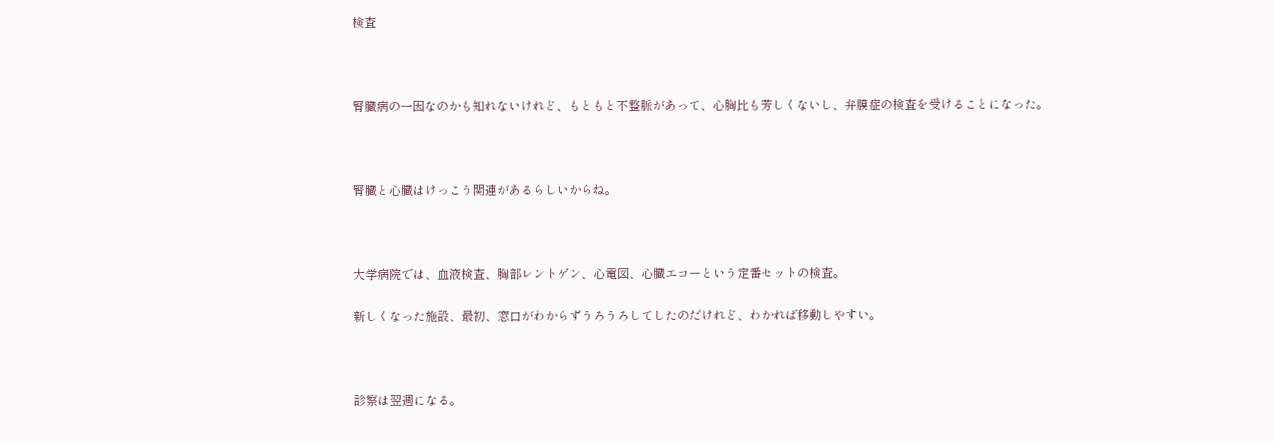検査



腎臓病の一因なのかも知れないけれど、もともと不整脈があって、心胸比も芳しくないし、弁膜症の検査を受けることになった。



腎臓と心臓はけっこう関連があるらしいからね。



大学病院では、血液検査、胸部レントゲン、心電図、心臓エコーという定番セットの検査。

新しくなった施設、最初、窓口がわからずうろうろしてしたのだけれど、わかれば移動しやすい。



診察は翌週になる。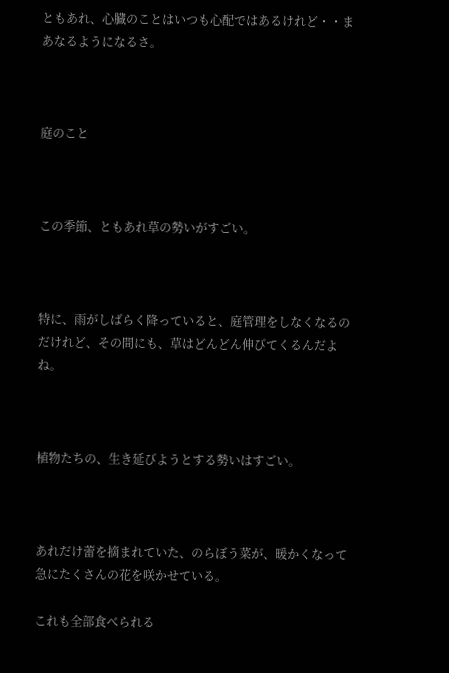ともあれ、心臓のことはいつも心配ではあるけれど・・まあなるようになるさ。



庭のこと



この季節、ともあれ草の勢いがすごい。



特に、雨がしばらく降っていると、庭管理をしなくなるのだけれど、その間にも、草はどんどん伸びてくるんだよね。



植物たちの、生き延びようとする勢いはすごい。



あれだけ蕾を摘まれていた、のらぼう菜が、暖かくなって急にたくさんの花を咲かせている。

これも全部食べられる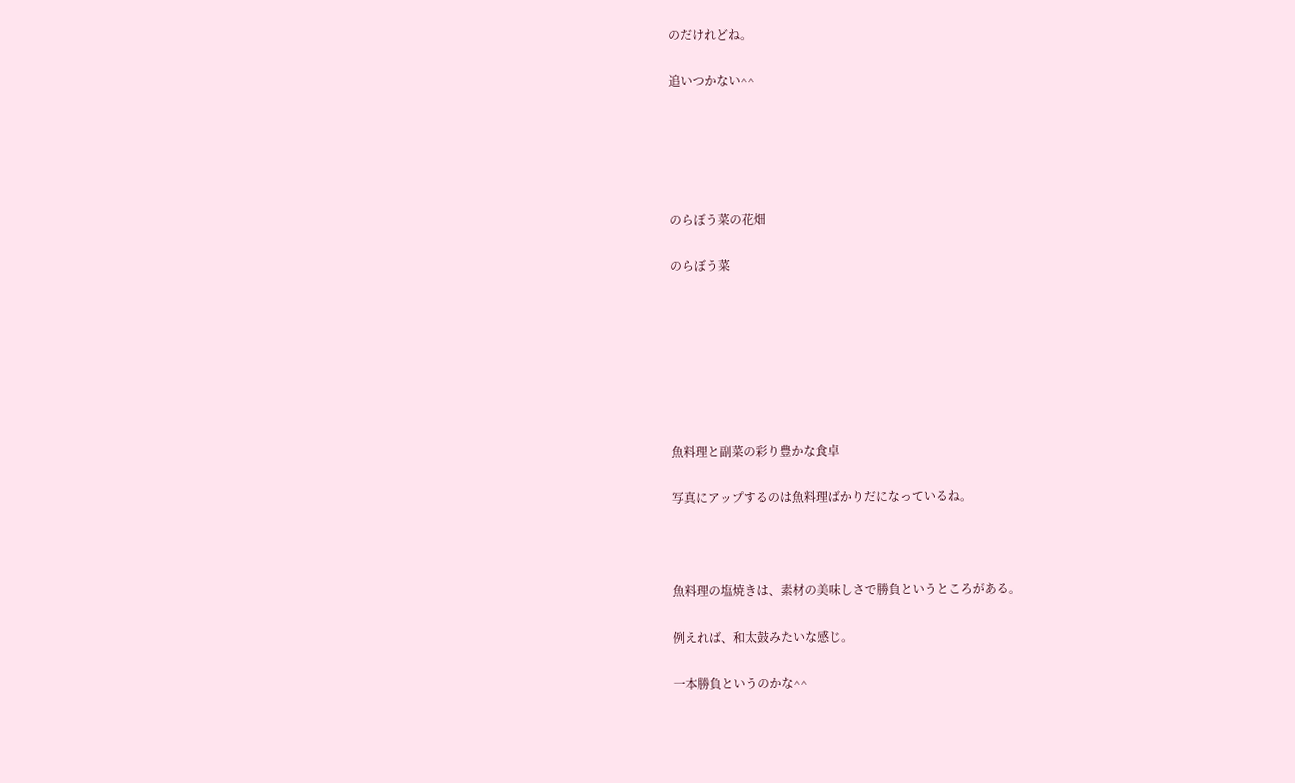のだけれどね。

追いつかない^^





のらぼう菜の花畑

のらぼう菜







魚料理と副菜の彩り豊かな食卓

写真にアップするのは魚料理ばかりだになっているね。



魚料理の塩焼きは、素材の美味しさで勝負というところがある。

例えれば、和太鼓みたいな感じ。

一本勝負というのかな^^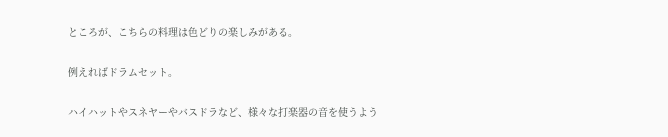ところが、こちらの料理は色どりの楽しみがある。

例えればドラムセット。

ハイハットやスネヤーやバスドラなど、様々な打楽器の音を使うよう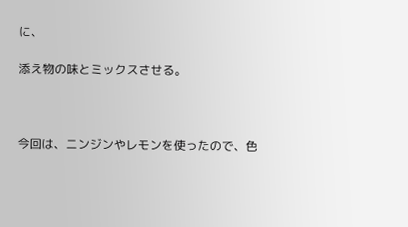に、

添え物の味とミックスさせる。



今回は、ニンジンやレモンを使ったので、色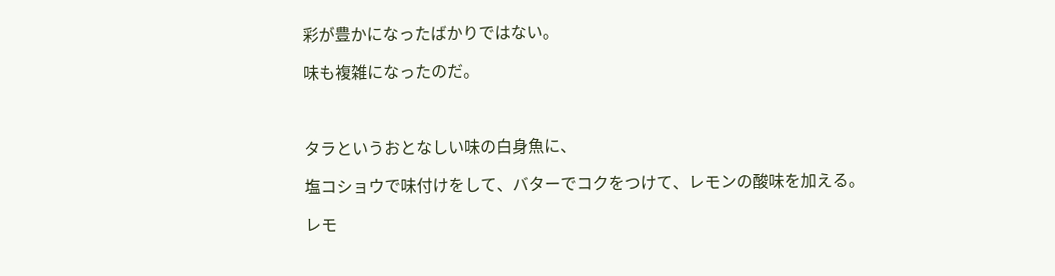彩が豊かになったばかりではない。

味も複雑になったのだ。



タラというおとなしい味の白身魚に、

塩コショウで味付けをして、バターでコクをつけて、レモンの酸味を加える。

レモ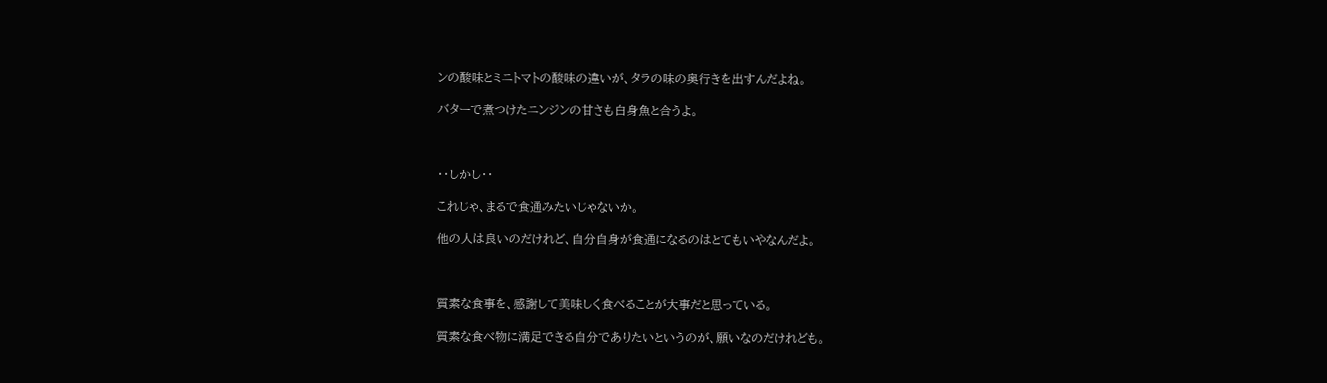ンの酸味とミニトマトの酸味の違いが、タラの味の奥行きを出すんだよね。

バターで煮つけたニンジンの甘さも白身魚と合うよ。



・・しかし・・

これじゃ、まるで食通みたいじゃないか。

他の人は良いのだけれど、自分自身が食通になるのはとてもいやなんだよ。



質素な食事を、感謝して美味しく食べることが大事だと思っている。

質素な食べ物に満足できる自分でありたいというのが、願いなのだけれども。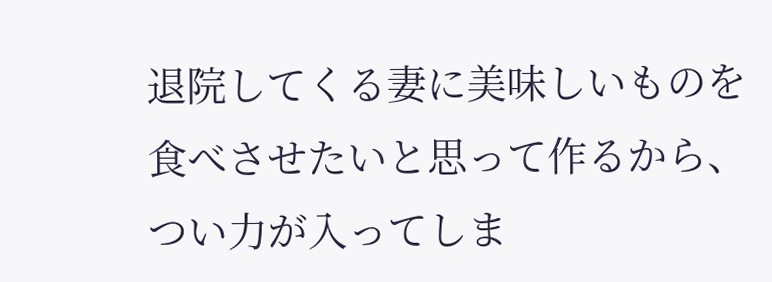退院してくる妻に美味しいものを食べさせたいと思って作るから、つい力が入ってしま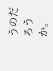うのだろうか。